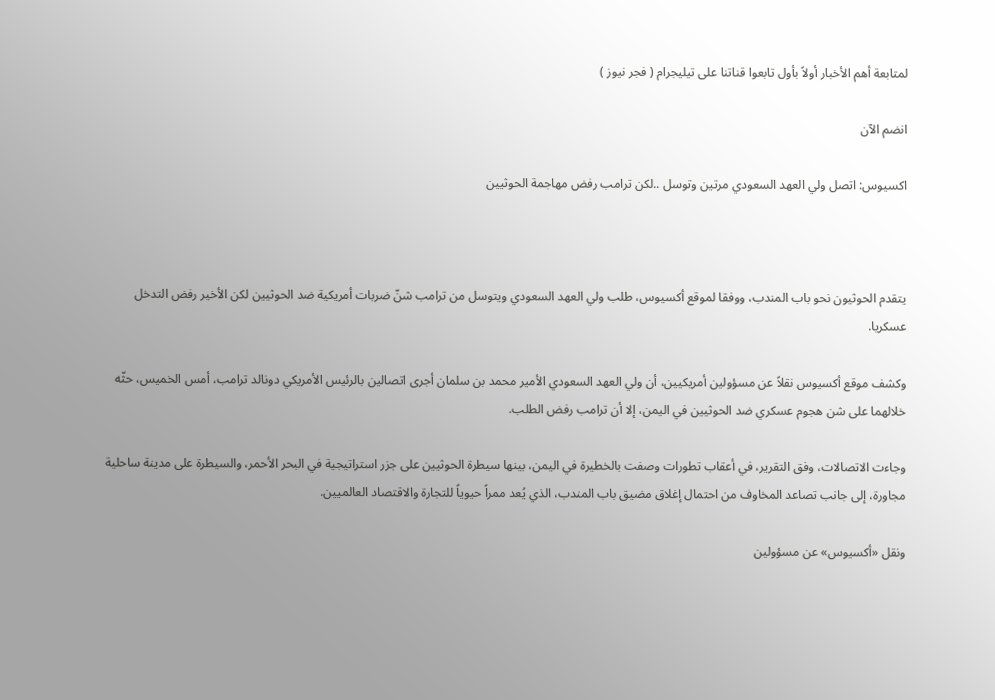لمتابعة أهم الأخبار أولاً بأول تابعوا قناتنا على تيليجرام ( فجر نيوز )

انضم الآن

اكسيوس: اتصل ولي العهد السعودي مرتين وتوسل ..لكن ترامب رفض مهاجمة الحوثيين



يتقدم الحوثيون نحو باب المندب، ووفقا لموقع أكسيوس، طلب ولي العهد السعودي ويتوسل من ترامب شنّ ضربات أمريكية ضد الحوثيين لكن الأخير رفض التدخل عسكريا.

وكشف موقع أكسيوس نقلاً عن مسؤولين أمريكيين، أن ولي العهد السعودي الأمير محمد بن سلمان أجرى اتصالين بالرئيس الأمريكي دونالد ترامب، أمس الخميس، حثّه خلالهما على شن هجوم عسكري ضد الحوثيين في اليمن، إلا أن ترامب رفض الطلب.

وجاءت الاتصالات، وفق التقرير، في أعقاب تطورات وصفت بالخطيرة في اليمن، بينها سيطرة الحوثيين على جزر استراتيجية في البحر الأحمر، والسيطرة على مدينة ساحلية مجاورة، إلى جانب تصاعد المخاوف من احتمال إغلاق مضيق باب المندب، الذي يُعد ممراً حيوياً للتجارة والاقتصاد العالميين.

ونقل «أكسيوس» عن مسؤولين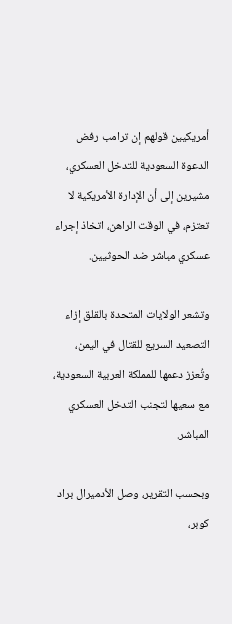أمريكيين قولهم إن ترامب رفض الدعوة السعودية للتدخل العسكري، مشيرين إلى أن الإدارة الأمريكية لا تعتزم، في الوقت الراهن، اتخاذ إجراء عسكري مباشر ضد الحوثيين.

وتشعر الولايات المتحدة بالقلق إزاء التصعيد السريع للقتال في اليمن، وتُعزز دعمها للمملكة العربية السعودية، مع سعيها لتجنب التدخل العسكري المباشر.

وبحسب التقرير، وصل الأدميرال براد كوبر،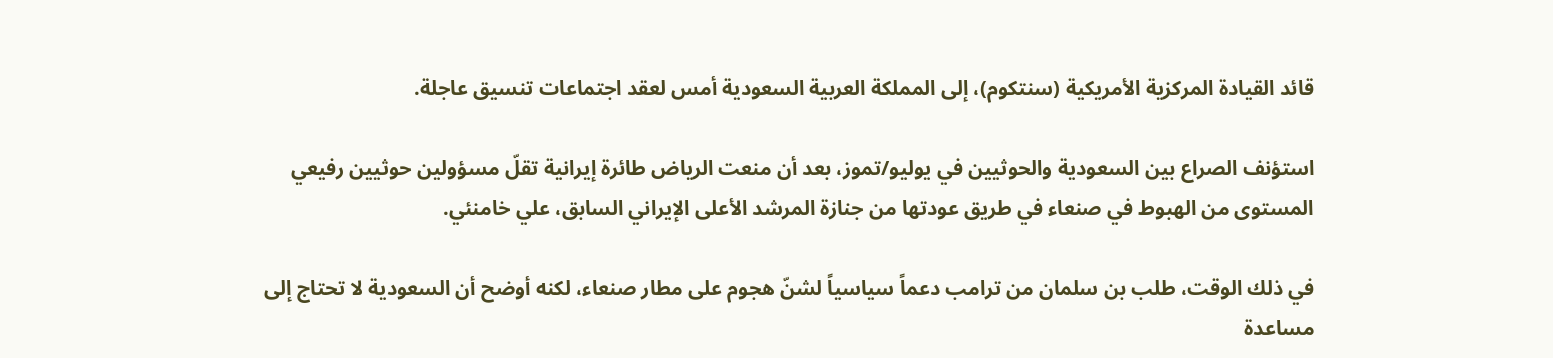قائد القيادة المركزية الأمريكية (سنتكوم)، إلى المملكة العربية السعودية أمس لعقد اجتماعات تنسيق عاجلة.

استؤنف الصراع بين السعودية والحوثيين في يوليو/تموز، بعد أن منعت الرياض طائرة إيرانية تقلّ مسؤولين حوثيين رفيعي المستوى من الهبوط في صنعاء في طريق عودتها من جنازة المرشد الأعلى الإيراني السابق، علي خامنئي.

في ذلك الوقت، طلب بن سلمان من ترامب دعماً سياسياً لشنّ هجوم على مطار صنعاء، لكنه أوضح أن السعودية لا تحتاج إلى مساعدة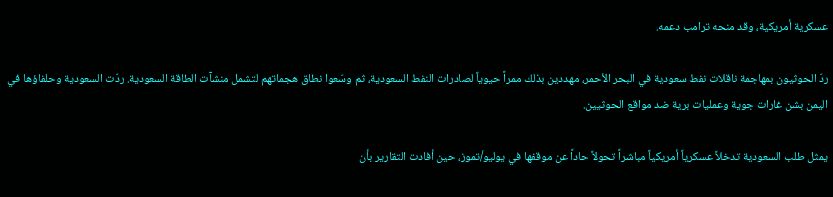عسكرية أمريكية، وقد منحه ترامب دعمه.

ردّ الحوثيون بمهاجمة ناقلات نفط سعودية في البحر الأحمر، مهددين بذلك ممراً حيوياً لصادرات النفط السعودية، ثم وسّعوا نطاق هجماتهم لتشمل منشآت الطاقة السعودية. ردّت السعودية وحلفاؤها في اليمن بشن غارات جوية وعمليات برية ضد مواقع الحوثيين.

يمثل طلب السعودية تدخلاً عسكرياً أمريكياً مباشراً تحولاً حاداً عن موقفها في يوليو/تموز، حين أفادت التقارير بأن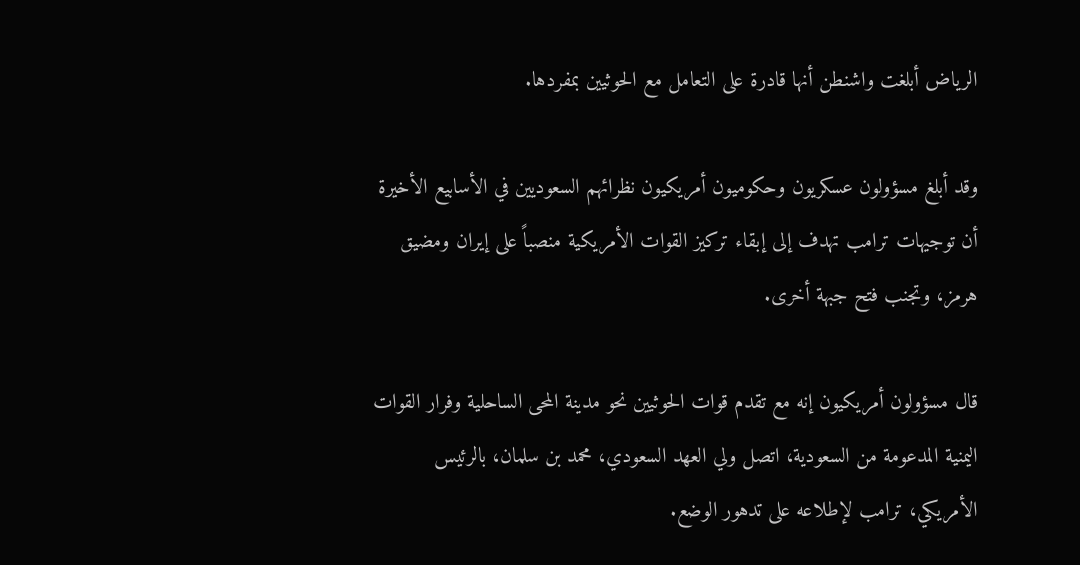الرياض أبلغت واشنطن أنها قادرة على التعامل مع الحوثيين بمفردها.

وقد أبلغ مسؤولون عسكريون وحكوميون أمريكيون نظرائهم السعوديين في الأسابيع الأخيرة أن توجيهات ترامب تهدف إلى إبقاء تركيز القوات الأمريكية منصباً على إيران ومضيق هرمز، وتجنب فتح جبهة أخرى.

قال مسؤولون أمريكيون إنه مع تقدم قوات الحوثيين نحو مدينة المحى الساحلية وفرار القوات اليمنية المدعومة من السعودية، اتصل ولي العهد السعودي، محمد بن سلمان، بالرئيس الأمريكي، ترامب لإطلاعه على تدهور الوضع.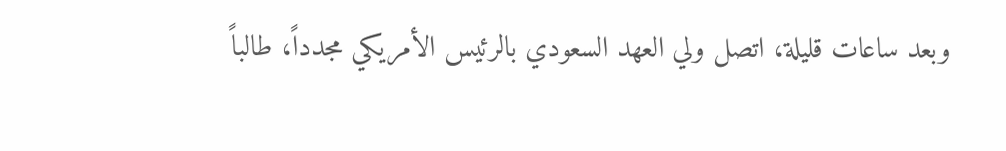وبعد ساعات قليلة، اتصل ولي العهد السعودي بالرئيس الأمريكي مجدداً، طالباً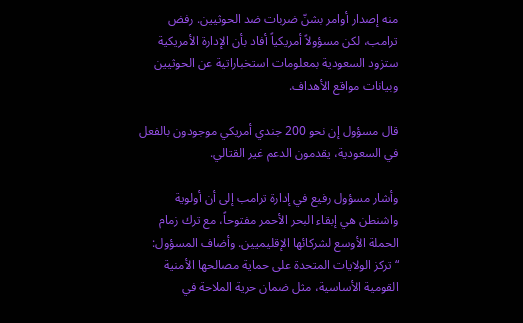منه إصدار أوامر بشنّ ضربات ضد الحوثيين. رفض ترامب، لكن مسؤولاً أمريكياً أفاد بأن الإدارة الأمريكية ستزود السعودية بمعلومات استخباراتية عن الحوثيين وبيانات مواقع الأهداف.

قال مسؤول إن نحو 200 جندي أمريكي موجودون بالفعل في السعودية، يقدمون الدعم غير القتالي.

وأشار مسؤول رفيع في إدارة ترامب إلى أن أولوية واشنطن هي إبقاء البحر الأحمر مفتوحاً، مع ترك زمام الحملة الأوسع لشركائها الإقليميين. وأضاف المسؤول: “تركز الولايات المتحدة على حماية مصالحها الأمنية القومية الأساسية، مثل ضمان حرية الملاحة في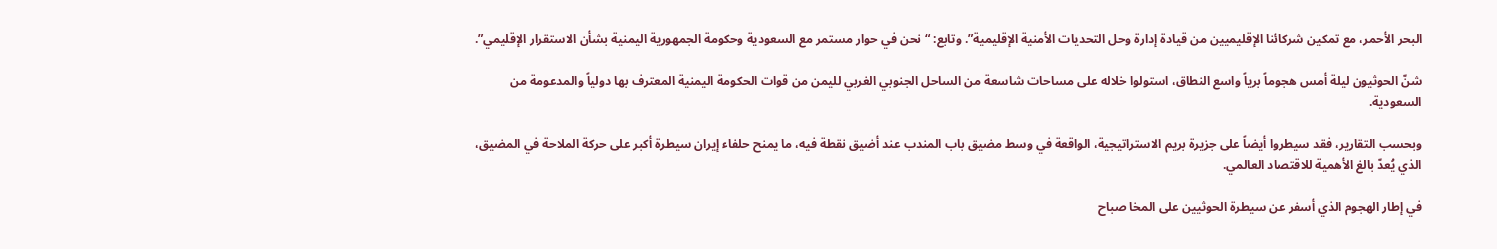البحر الأحمر، مع تمكين شركائنا الإقليميين من قيادة إدارة وحل التحديات الأمنية الإقليمية”. وتابع: “نحن في حوار مستمر مع السعودية وحكومة الجمهورية اليمنية بشأن الاستقرار الإقليمي”.

شنّ الحوثيون ليلة أمس هجوماً برياً واسع النطاق، استولوا خلاله على مساحات شاسعة من الساحل الجنوبي الغربي لليمن من قوات الحكومة اليمنية المعترف بها دولياً والمدعومة من السعودية.

وبحسب التقارير، فقد سيطروا أيضاً على جزيرة بريم الاستراتيجية، الواقعة في وسط مضيق باب المندب عند أضيق نقطة فيه، ما يمنح حلفاء إيران سيطرة أكبر على حركة الملاحة في المضيق، الذي يُعدّ بالغ الأهمية للاقتصاد العالمي.

في إطار الهجوم الذي أسفر عن سيطرة الحوثيين على المخا صباح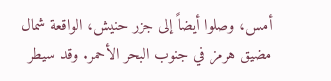أمس، وصلوا أيضاً إلى جزر حنيش، الواقعة شمال مضيق هرمز في جنوب البحر الأحمر. وقد سيطر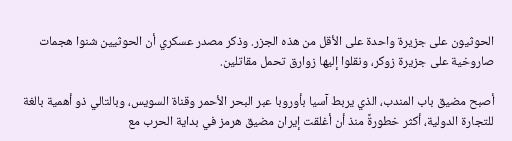الحوثيون على جزيرة واحدة على الأقل من هذه الجزر. وذكر مصدر عسكري أن الحوثيين شنوا هجمات صاروخية على جزيرة زوكر، ونقلوا إليها زوارق تحمل مقاتلين.

أصبح مضيق باب المندب، الذي يربط آسيا بأوروبا عبر البحر الأحمر وقناة السويس، وبالتالي ذو أهمية بالغة للتجارة الدولية، أكثر خطورةً منذ أن أغلقت إيران مضيق هرمز في بداية الحرب مع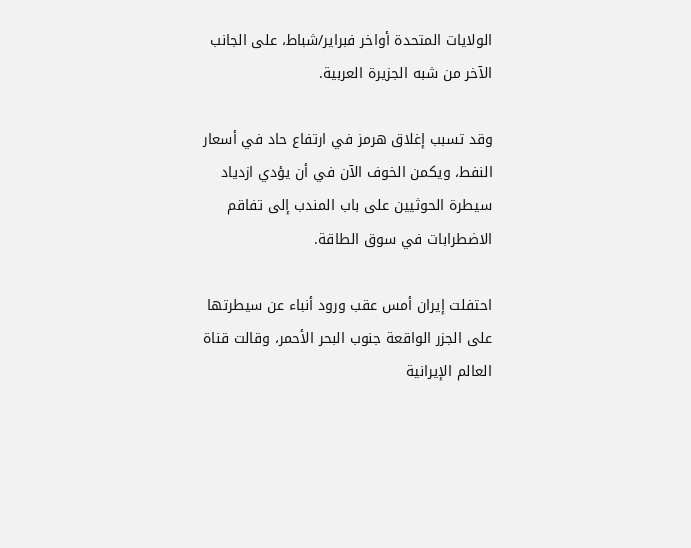الولايات المتحدة أواخر فبراير/شباط، على الجانب الآخر من شبه الجزيرة العربية.

وقد تسبب إغلاق هرمز في ارتفاع حاد في أسعار النفط، ويكمن الخوف الآن في أن يؤدي ازدياد سيطرة الحوثيين على باب المندب إلى تفاقم الاضطرابات في سوق الطاقة.

احتفلت إيران أمس عقب ورود أنباء عن سيطرتها على الجزر الواقعة جنوب البحر الأحمر، وقالت قناة العالم الإيرانية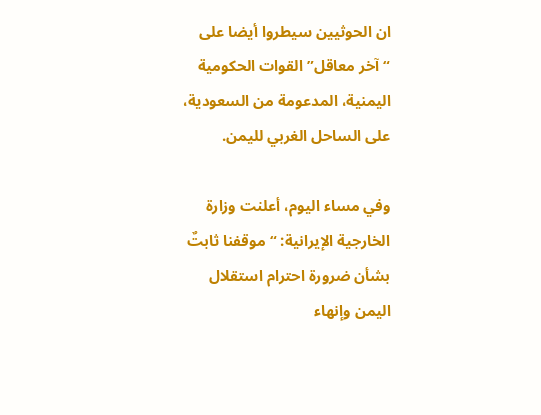ان الحوثيين سيطروا أيضا على “آخر معاقل” القوات الحكومية اليمنية، المدعومة من السعودية، على الساحل الغربي لليمن.

وفي مساء اليوم، أعلنت وزارة الخارجية الإيرانية: “موقفنا ثابتٌ بشأن ضرورة احترام استقلال اليمن وإنهاء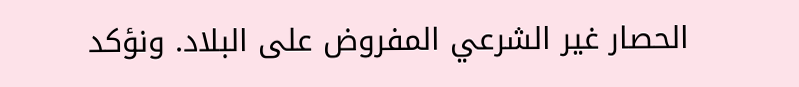الحصار غير الشرعي المفروض على البلاد. ونؤكد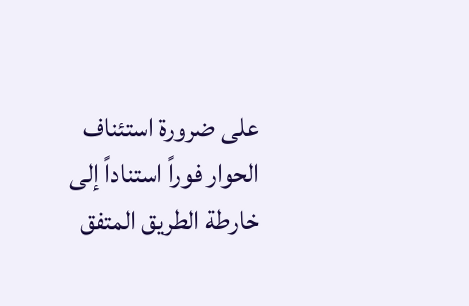على ضرورة استئناف الحوار فوراً استناداً إلى خارطة الطريق المتفق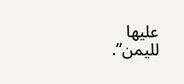عليها لليمن”.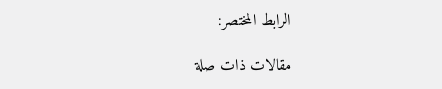الرابط المختصر:

مقالات ذات صلة